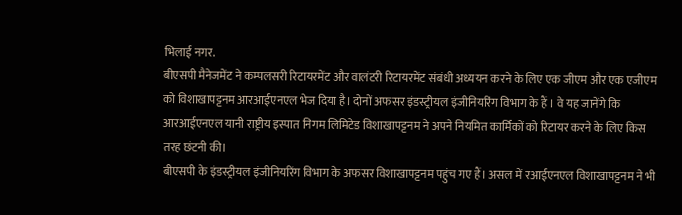भिलाई नगर.
बीएसपी मैनेजमेंट ने कम्पलसरी रिटायरमेंट और वालंटरी रिटायरमेंट संबंधी अध्ययन करने के लिए एक जीएम और एक एजीएम को विशाखापट्टनम आरआईएनएल भेज दिया है। दोनों अफसर इंडस्ट्रीयल इंजीनियरिंग विभाग के हैं । वे यह जानेंगे कि आरआईएनएल यानी राष्ट्रीय इस्पात निगम लिमिटेड विशाखापट्टनम ने अपने नियमित कार्मिकों को रिटायर करने के लिए किस तरह छंटनी की।
बीएसपी के इंडस्ट्रीयल इंजीनियरिंग विभाग के अफसर विशाखापट्टनम पहुंच गए हैं। असल में रआईएनएल विशाखापट्टनम ने भी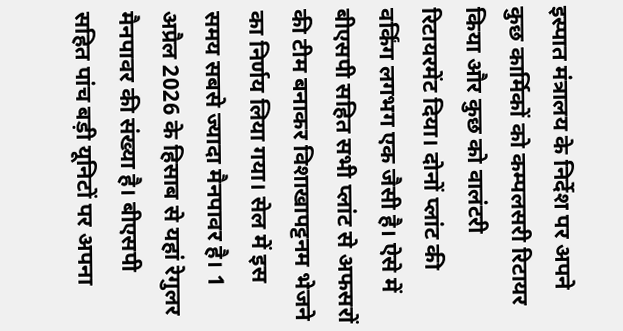इस्पात मंत्रालय के निर्देश पर अपने कुछ कार्मिकों को कम्पलसरी रिटायर किया और कुछ को वालंटरी रिटायरमेंट दिया। दोनों प्लांट की वर्किंग लगभग एक जैसी है। ऐसे में बीएसपी सहित सभी प्लांट से अफसरों की टीम बनाकर विशाखापट्टनम भेजने का निर्णय लिया गया। सेल में इस समय सबसे ज्यादा मैनपावर है। 1 अप्रैल 2026 के हिसाब से यहां रेगुलर मैनपावर की संख्या है। बीएसपी सहित पांच बड़ी यूनिटों पर अपना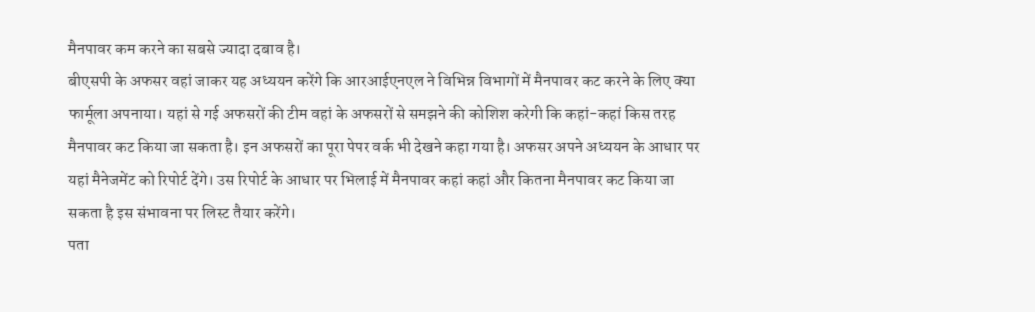मैनपावर कम करने का सबसे ज्यादा दबाव है।
बीएसपी के अफसर वहां जाकर यह अध्ययन करेंगे कि आरआईएनएल ने विभिन्न विभागों में मैनपावर कट करने के लिए क्या फार्मूला अपनाया। यहां से गई अफसरों की टीम वहां के अफसरों से समझने की कोशिश करेगी कि कहां-कहां किस तरह मैनपावर कट किया जा सकता है। इन अफसरों का पूरा पेपर वर्क भी देखने कहा गया है। अफसर अपने अध्ययन के आधार पर यहां मैनेजमेंट को रिपोर्ट देंगे। उस रिपोर्ट के आधार पर भिलाई में मैनपावर कहां कहां और कितना मैनपावर कट किया जा सकता है इस संभावना पर लिस्ट तैयार करेंगे।
पता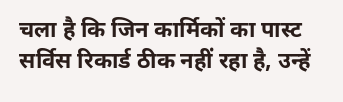चला है कि जिन कार्मिकों का पास्ट सर्विस रिकार्ड ठीक नहीं रहा है, उन्हें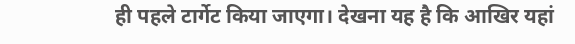ही पहले टार्गेट किया जाएगा। देखना यह है कि आखिर यहां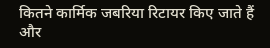कितने कार्मिक जबरिया रिटायर किए जाते हैं और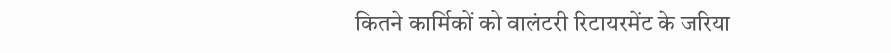कितने कार्मिकों को वालंटरी रिटायरमेंट के जरिया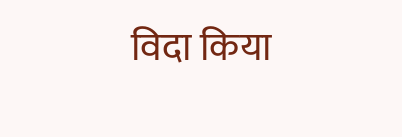विदा किया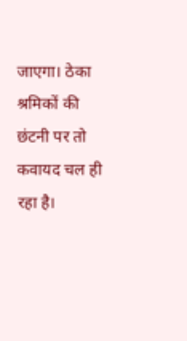जाएगा। ठेका श्रमिकों की छंटनी पर तो कवायद चल ही रहा है।